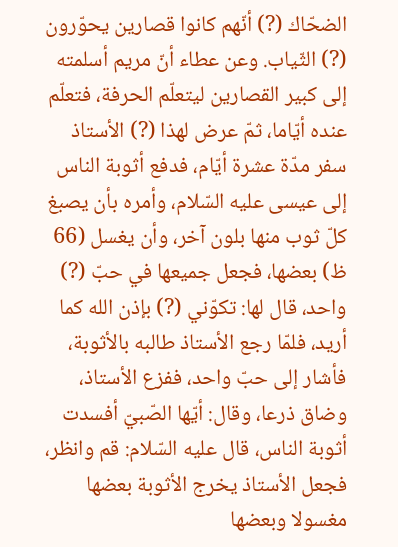الضحّاك (?) أنّهم كانوا قصارين يحوّرون (?) الثّياب. وعن عطاء أنّ مريم أسلمته إلى كبير القصارين ليتعلّم الحرفة، فتعلّم عنده أيّاما، ثمّ عرض لهذا (?) الأستاذ سفر مدّة عشرة أيّام، فدفع أثوبة الناس إلى عيسى عليه السّلام، وأمره بأن يصبغ كلّ ثوب منها بلون آخر، وأن يغسل (66 ظ) بعضها، فجعل جميعها في حبّ (?) واحد، قال لها: تكوّني (?) بإذن الله كما أريد، فلمّا رجع الأستاذ طالبه بالأثوبة، فأشار إلى حبّ واحد، ففزع الأستاذ، وضاق ذرعا، وقال: أيّها الصّبيّ أفسدت أثوبة الناس، قال عليه السّلام: قم وانظر، فجعل الأستاذ يخرج الأثوبة بعضها مغسولا وبعضها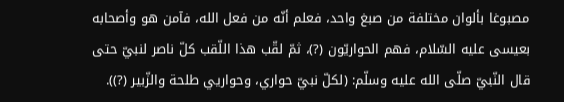مصبوغا بألوان مختلفة من صبغ واحد، فعلم أنّه من فعل الله، فآمن هو وأصحابه بعيسى عليه السّلام، فهم الحواريّون (?)، ثمّ لقّب هذا اللّقب كلّ ناصر لنبيّ حتى قال النّبيّ صلّى الله عليه وسلّم: (لكلّ نبيّ حواري، وحواريي طلحة والزّبير (?)).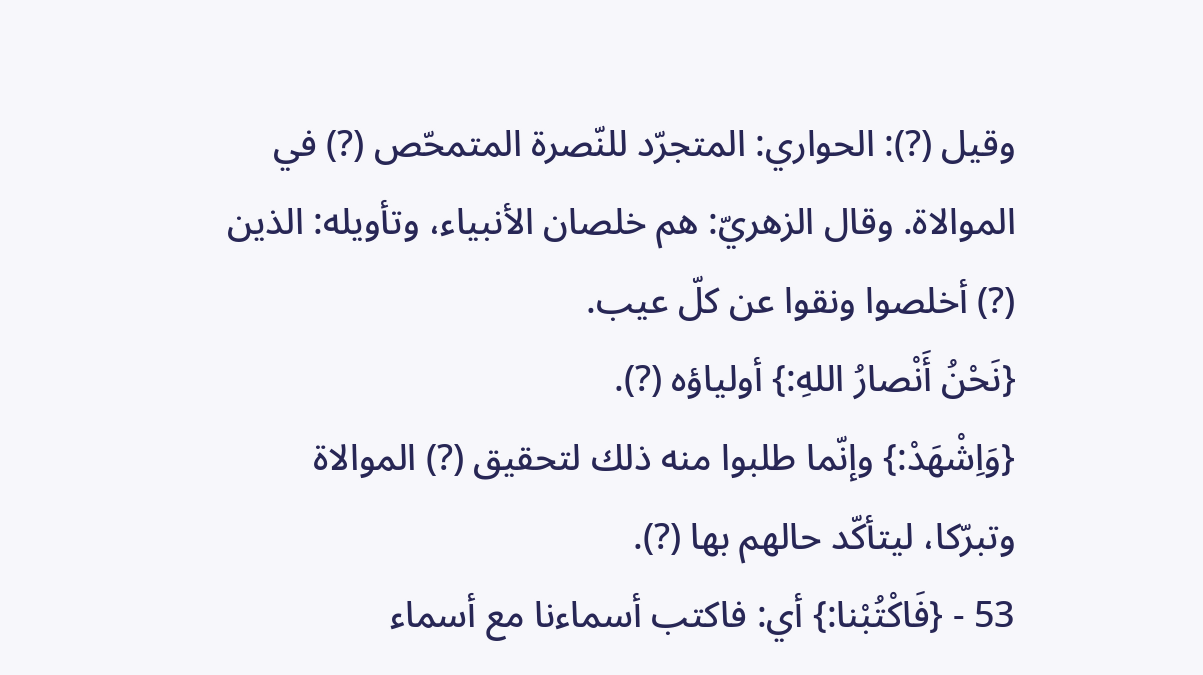وقيل (?): الحواري: المتجرّد للنّصرة المتمحّص (?) في الموالاة. وقال الزهريّ: هم خلصان الأنبياء، وتأويله: الذين (?) أخلصوا ونقوا عن كلّ عيب.
{نَحْنُ أَنْصارُ اللهِ:} أولياؤه (?).
{وَاِشْهَدْ:} وإنّما طلبوا منه ذلك لتحقيق (?) الموالاة وتبرّكا، ليتأكّد حالهم بها (?).
53 - {فَاكْتُبْنا:} أي: فاكتب أسماءنا مع أسماء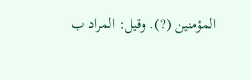المؤمنين (?). وقيل: المراد ب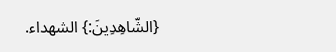{الشّاهِدِينَ:} الشهداء.